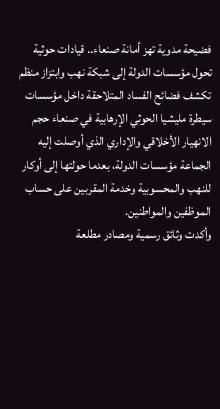فضيحة مدوية تهز أمانة صنعاء.. قيادات حوثية تحول مؤسسات الدولة إلى شبكة نهب وابتزاز منظم
تكشف فضائح الفساد المتلاحقة داخل مؤسسات سيطرة مليشيا الحوثي الإرهابية في صنعاء حجم الانهيار الأخلاقي والإداري الذي أوصلت إليه الجماعة مؤسسات الدولة، بعدما حولتها إلى أوكار للنهب والمحسوبية وخدمة المقربين على حساب الموظفين والمواطنين.
وأكدت وثائق رسمية ومصادر مطلعة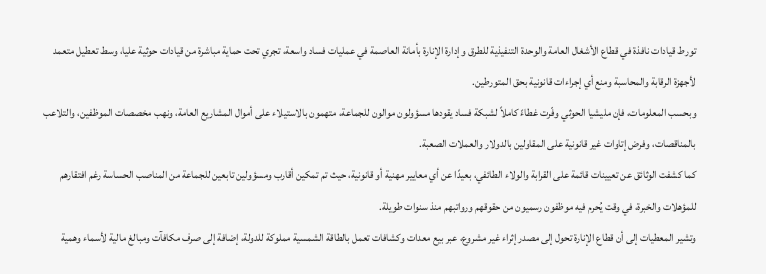تورط قيادات نافذة في قطاع الأشغال العامة والوحدة التنفيذية للطرق وإدارة الإنارة بأمانة العاصمة في عمليات فساد واسعة، تجري تحت حماية مباشرة من قيادات حوثية عليا، وسط تعطيل متعمد لأجهزة الرقابة والمحاسبة ومنع أي إجراءات قانونية بحق المتورطين.
وبحسب المعلومات، فإن مليشيا الحوثي وفّرت غطاءً كاملاً لشبكة فساد يقودها مسؤولون موالون للجماعة، متهمون بالاستيلاء على أموال المشاريع العامة، ونهب مخصصات الموظفين، والتلاعب بالمناقصات، وفرض إتاوات غير قانونية على المقاولين بالدولار والعملات الصعبة.
كما كشفت الوثائق عن تعيينات قائمة على القرابة والولاء الطائفي، بعيدًا عن أي معايير مهنية أو قانونية، حيث تم تمكين أقارب ومسؤولين تابعين للجماعة من المناصب الحساسة رغم افتقارهم للمؤهلات والخبرة، في وقت يُحرم فيه موظفون رسميون من حقوقهم ورواتبهم منذ سنوات طويلة.
وتشير المعطيات إلى أن قطاع الإنارة تحول إلى مصدر إثراء غير مشروع، عبر بيع معدات وكشافات تعمل بالطاقة الشمسية مملوكة للدولة، إضافة إلى صرف مكافآت ومبالغ مالية لأسماء وهمية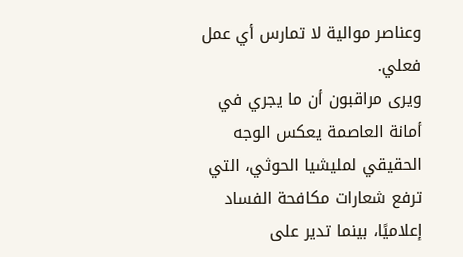وعناصر موالية لا تمارس أي عمل فعلي.
ويرى مراقبون أن ما يجري في أمانة العاصمة يعكس الوجه الحقيقي لمليشيا الحوثي، التي ترفع شعارات مكافحة الفساد إعلاميًا، بينما تدير على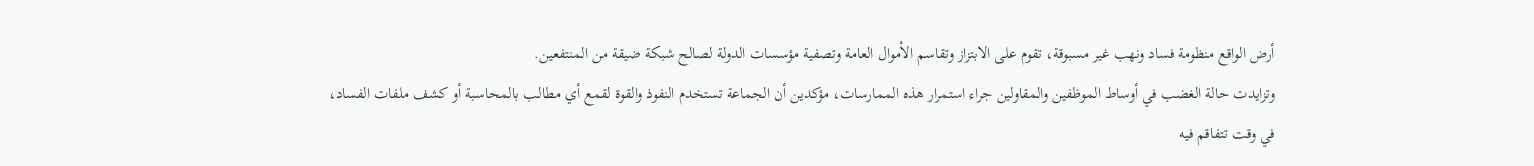أرض الواقع منظومة فساد ونهب غير مسبوقة، تقوم على الابتزاز وتقاسم الأموال العامة وتصفية مؤسسات الدولة لصالح شبكة ضيقة من المنتفعين.
وتزايدت حالة الغضب في أوساط الموظفين والمقاولين جراء استمرار هذه الممارسات، مؤكدين أن الجماعة تستخدم النفوذ والقوة لقمع أي مطالب بالمحاسبة أو كشف ملفات الفساد، في وقت تتفاقم فيه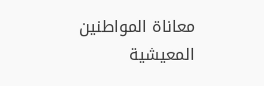معاناة المواطنين المعيشية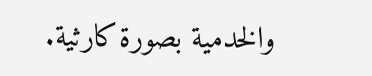والخدمية بصورة كارثية.